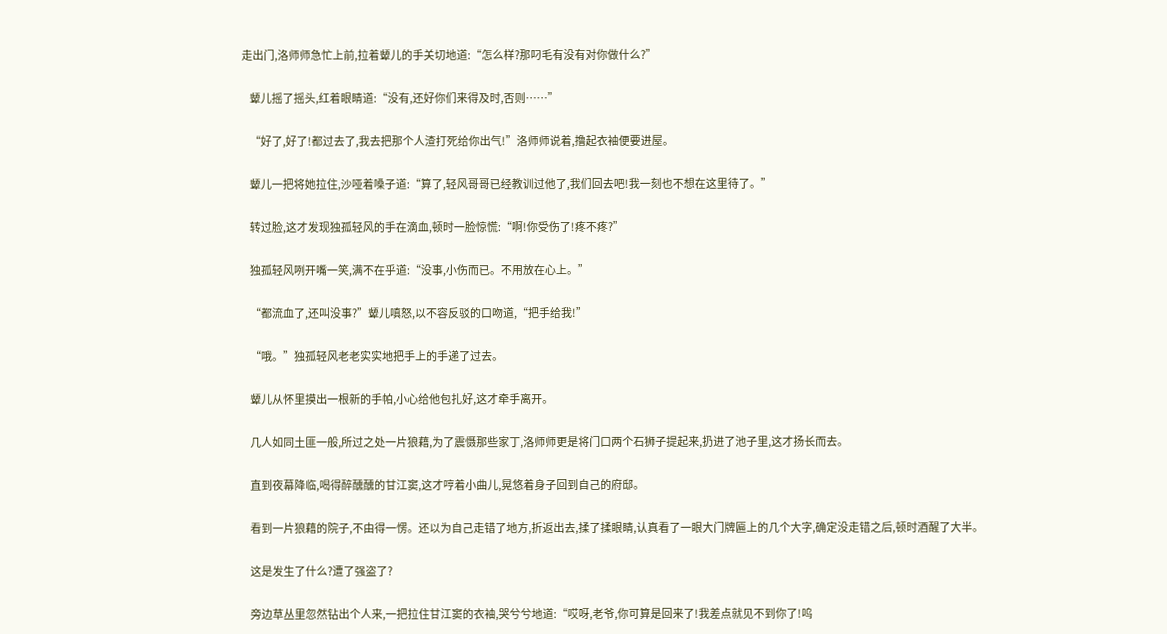走出门,洛师师急忙上前,拉着颦儿的手关切地道:“怎么样?那叼毛有没有对你做什么?”

    颦儿摇了摇头,红着眼睛道:“没有,还好你们来得及时,否则……”

    “好了,好了!都过去了,我去把那个人渣打死给你出气!”洛师师说着,撸起衣袖便要进屋。

    颦儿一把将她拉住,沙哑着嗓子道:“算了,轻风哥哥已经教训过他了,我们回去吧!我一刻也不想在这里待了。”

    转过脸,这才发现独孤轻风的手在滴血,顿时一脸惊慌:“啊!你受伤了!疼不疼?”

    独孤轻风咧开嘴一笑,满不在乎道:“没事,小伤而已。不用放在心上。”

    “都流血了,还叫没事?”颦儿嗔怒,以不容反驳的口吻道,“把手给我!”

    “哦。”独孤轻风老老实实地把手上的手递了过去。

    颦儿从怀里摸出一根新的手帕,小心给他包扎好,这才牵手离开。

    几人如同土匪一般,所过之处一片狼藉,为了震慑那些家丁,洛师师更是将门口两个石狮子提起来,扔进了池子里,这才扬长而去。

    直到夜幕降临,喝得醉醺醺的甘江窦,这才哼着小曲儿,晃悠着身子回到自己的府邸。

    看到一片狼藉的院子,不由得一愣。还以为自己走错了地方,折返出去,揉了揉眼睛,认真看了一眼大门牌匾上的几个大字,确定没走错之后,顿时酒醒了大半。

    这是发生了什么?遭了强盗了?

    旁边草丛里忽然钻出个人来,一把拉住甘江窦的衣袖,哭兮兮地道:“哎呀,老爷,你可算是回来了!我差点就见不到你了!呜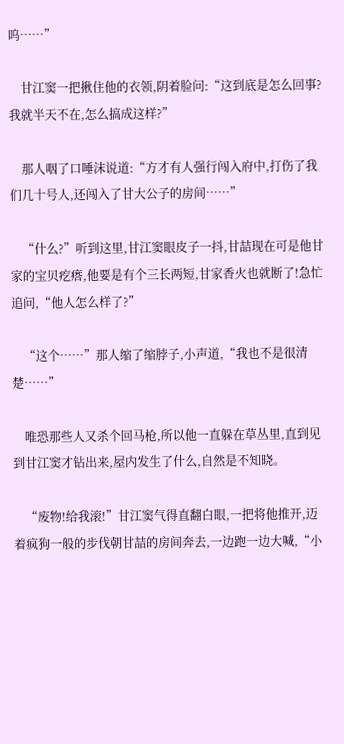呜……”

    甘江窦一把揪住他的衣领,阴着脸问:“这到底是怎么回事?我就半天不在,怎么搞成这样?”

    那人咽了口唾沫说道:“方才有人强行闯入府中,打伤了我们几十号人,还闯入了甘大公子的房间……”

    “什么?”听到这里,甘江窦眼皮子一抖,甘喆现在可是他甘家的宝贝疙瘩,他要是有个三长两短,甘家香火也就断了!急忙追问,“他人怎么样了?”

    “这个……”那人缩了缩脖子,小声道,“我也不是很清楚……”

    唯恐那些人又杀个回马枪,所以他一直躲在草丛里,直到见到甘江窦才钻出来,屋内发生了什么,自然是不知晓。

    “废物!给我滚!”甘江窦气得直翻白眼,一把将他推开,迈着疯狗一般的步伐朝甘喆的房间奔去,一边跑一边大喊,“小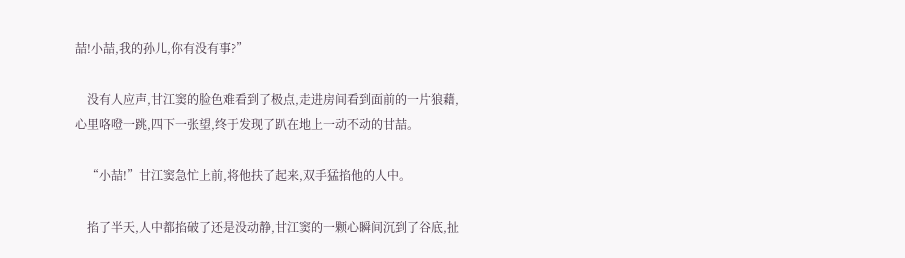喆!小喆,我的孙儿,你有没有事?”

    没有人应声,甘江窦的脸色难看到了极点,走进房间看到面前的一片狼藉,心里咯噔一跳,四下一张望,终于发现了趴在地上一动不动的甘喆。

    “小喆!”甘江窦急忙上前,将他扶了起来,双手猛掐他的人中。

    掐了半天,人中都掐破了还是没动静,甘江窦的一颗心瞬间沉到了谷底,扯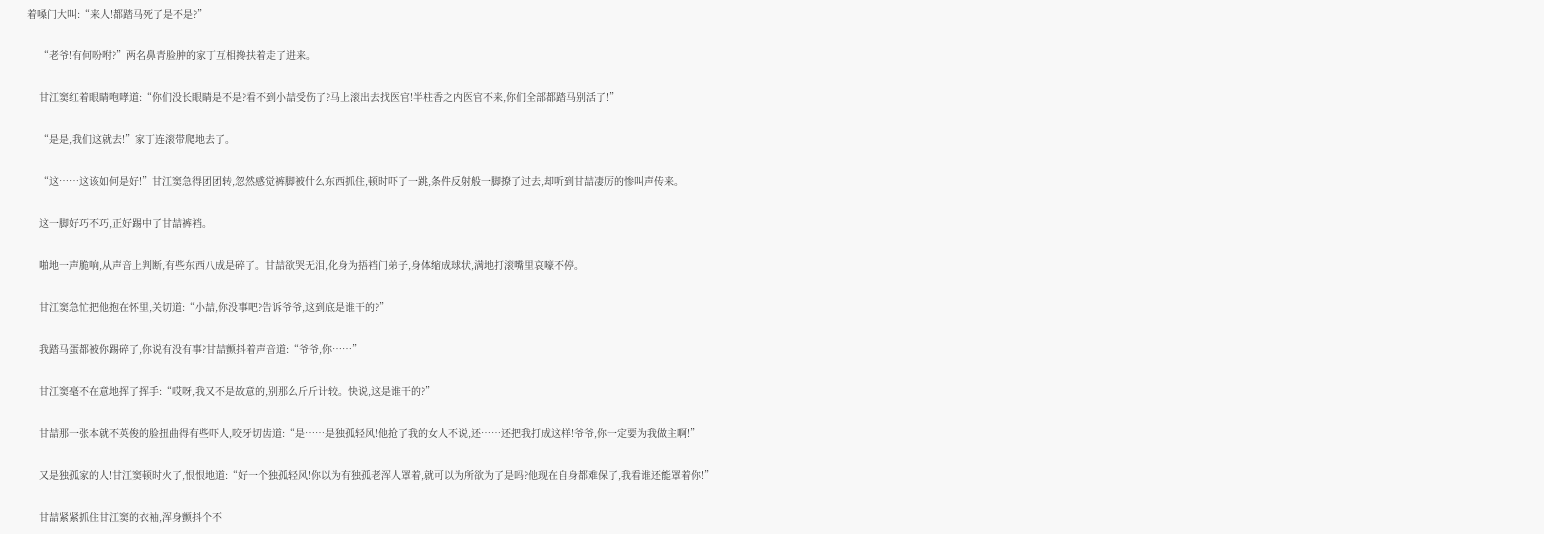着嗓门大叫:“来人!都踏马死了是不是?”

    “老爷!有何吩咐?”两名鼻青脸肿的家丁互相搀扶着走了进来。

    甘江窦红着眼睛咆哮道:“你们没长眼睛是不是?看不到小喆受伤了?马上滚出去找医官!半柱香之内医官不来,你们全部都踏马别活了!”

    “是是,我们这就去!”家丁连滚带爬地去了。

    “这……这该如何是好!”甘江窦急得团团转,忽然感觉裤脚被什么东西抓住,顿时吓了一跳,条件反射般一脚撩了过去,却听到甘喆凄厉的惨叫声传来。

    这一脚好巧不巧,正好踢中了甘喆裤裆。

    啪地一声脆响,从声音上判断,有些东西八成是碎了。甘喆欲哭无泪,化身为捂裆门弟子,身体缩成球状,满地打滚嘴里哀嚎不停。

    甘江窦急忙把他抱在怀里,关切道:“小喆,你没事吧?告诉爷爷,这到底是谁干的?”

    我踏马蛋都被你踢碎了,你说有没有事?甘喆颤抖着声音道:“爷爷,你……”

    甘江窦毫不在意地挥了挥手:“哎呀,我又不是故意的,别那么斤斤计较。快说,这是谁干的?”

    甘喆那一张本就不英俊的脸扭曲得有些吓人,咬牙切齿道:“是……是独孤轻风!他抢了我的女人不说,还……还把我打成这样!爷爷,你一定要为我做主啊!”

    又是独孤家的人!甘江窦顿时火了,恨恨地道:“好一个独孤轻风!你以为有独孤老浑人罩着,就可以为所欲为了是吗?他现在自身都难保了,我看谁还能罩着你!”

    甘喆紧紧抓住甘江窦的衣袖,浑身颤抖个不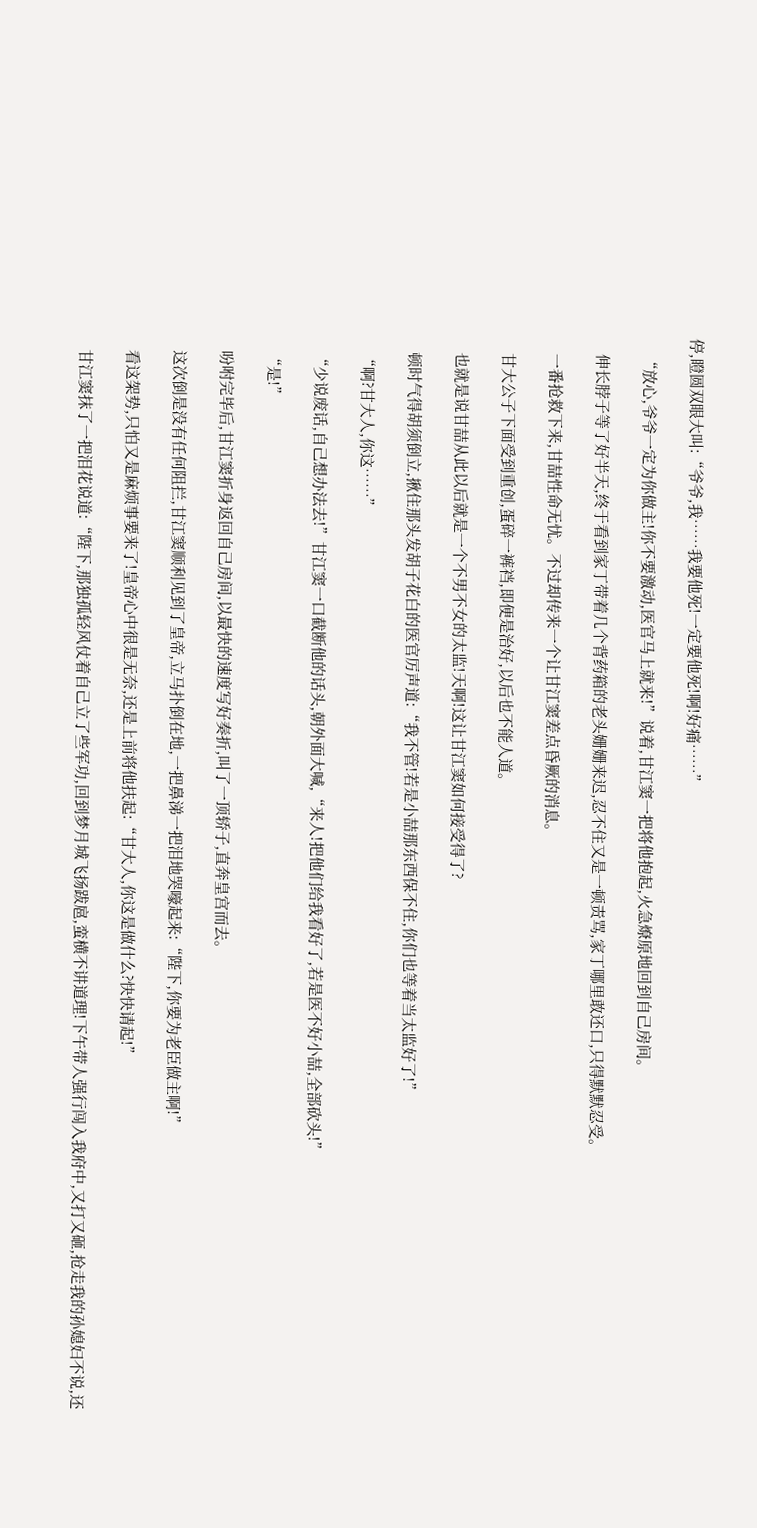停,瞪圆双眼大叫:“爷爷,我……我要他死!一定要他死!啊!好痛……”

    “放心,爷爷一定为你做主!你不要激动,医官马上就来!”说着,甘江窦一把将他抱起,火急燎原地回到自己房间。

    伸长脖子等了好半天,终于看到家丁带着几个背药箱的老头姗姗来迟,忍不住又是一顿责骂,家丁哪里敢还口,只得默默忍受。

    一番抢救下来,甘喆性命无忧。不过却传来一个让甘江窦差点昏厥的消息。

    甘大公子下面受到重创,蛋碎一裤裆,即便是治好,以后也不能人道。

    也就是说甘喆从此以后就是一个不男不女的太监!天啊!这让甘江窦如何接受得了?

    顿时气得胡须倒立,揪住那头发胡子花白的医官厉声道:“我不管!若是小喆那东西保不住,你们也等着当太监好了!”

    “啊?甘大人,你这……”

    “少说废话,自己想办法去!”甘江窦一口截断他的话头,朝外面大喊,“来人!把他们给我看好了,若是医不好小喆,全部砍头!”

    “是!”

    吩咐完毕后,甘江窦折身返回自己房间,以最快的速度写好奏折,叫了一顶轿子,直奔皇宫而去。

    这次倒是没有任何阻拦,甘江窦顺利见到了皇帝,立马扑倒在地,一把鼻涕一把泪地哭嚎起来:“陛下,你要为老臣做主啊!”

    看这架势,只怕又是麻烦事要来了!皇帝心中很是无奈,还是上前将他扶起:“甘大人,你这是做什么?快快请起!”

    甘江窦抹了一把泪花说道:“陛下,那独孤轻风仗着自己立了些军功,回到梦月城飞扬跋扈,蛮横不讲道理!下午带人强行闯入我府中,又打又砸,抢走我的孙媳妇不说,还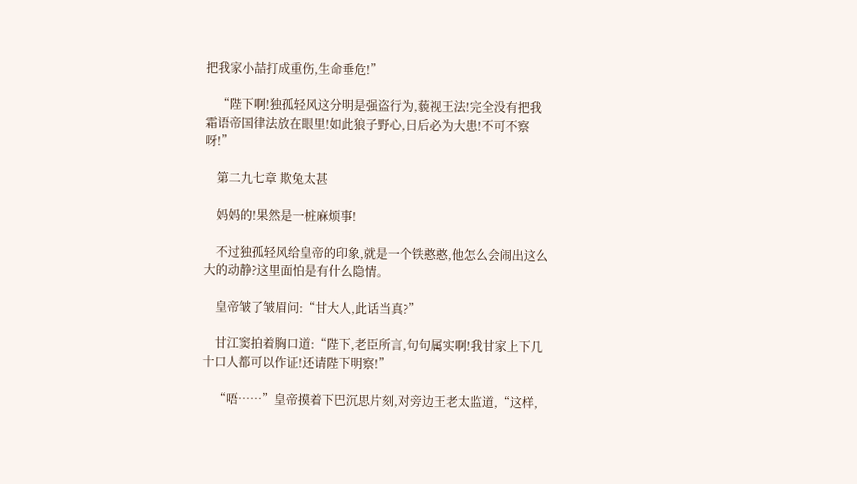把我家小喆打成重伤,生命垂危!”

    “陛下啊!独孤轻风这分明是强盗行为,藐视王法!完全没有把我霜语帝国律法放在眼里!如此狼子野心,日后必为大患!不可不察呀!”

    第二九七章 欺兔太甚

    妈妈的!果然是一桩麻烦事!

    不过独孤轻风给皇帝的印象,就是一个铁憨憨,他怎么会闹出这么大的动静?这里面怕是有什么隐情。

    皇帝皱了皱眉问:“甘大人,此话当真?”

    甘江窦拍着胸口道:“陛下,老臣所言,句句属实啊!我甘家上下几十口人都可以作证!还请陛下明察!”

    “唔……”皇帝摸着下巴沉思片刻,对旁边王老太监道,“这样,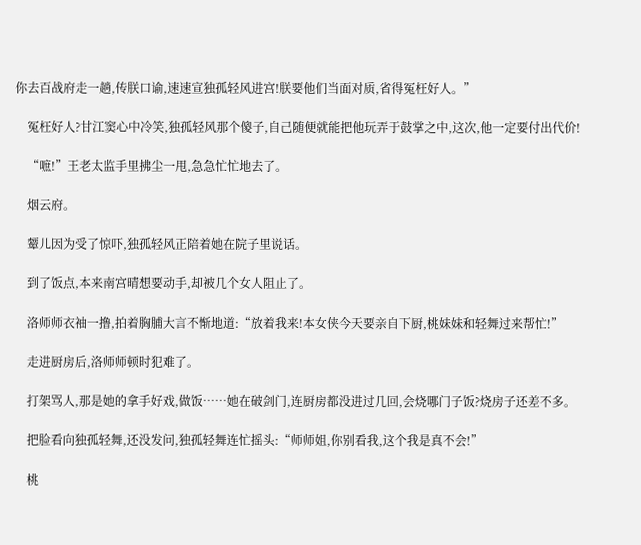你去百战府走一趟,传朕口谕,速速宣独孤轻风进宫!朕要他们当面对质,省得冤枉好人。”

    冤枉好人?甘江窦心中冷笑,独孤轻风那个傻子,自己随便就能把他玩弄于鼓掌之中,这次,他一定要付出代价!

    “嗻!”王老太监手里拂尘一甩,急急忙忙地去了。

    烟云府。

    颦儿因为受了惊吓,独孤轻风正陪着她在院子里说话。

    到了饭点,本来南宫晴想要动手,却被几个女人阻止了。

    洛师师衣袖一撸,拍着胸脯大言不惭地道:“放着我来!本女侠今天要亲自下厨,桃妹妹和轻舞过来帮忙!”

    走进厨房后,洛师师顿时犯难了。

    打架骂人,那是她的拿手好戏,做饭……她在破剑门,连厨房都没进过几回,会烧哪门子饭?烧房子还差不多。

    把脸看向独孤轻舞,还没发问,独孤轻舞连忙摇头:“师师姐,你别看我,这个我是真不会!”

    桃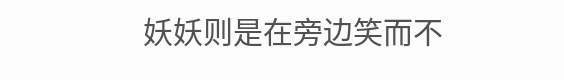妖妖则是在旁边笑而不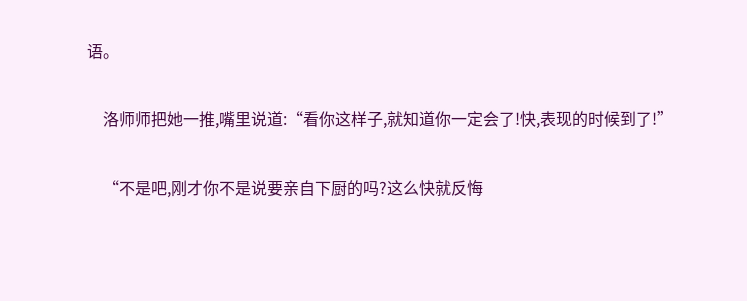语。

    洛师师把她一推,嘴里说道:“看你这样子,就知道你一定会了!快,表现的时候到了!”

    “不是吧,刚才你不是说要亲自下厨的吗?这么快就反悔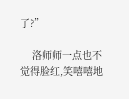了?”

    洛师师一点也不觉得脸红,笑嘻嘻地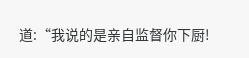道:“我说的是亲自监督你下厨!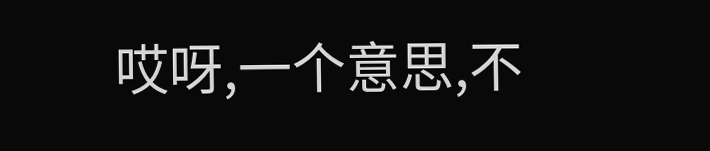哎呀,一个意思,不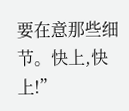要在意那些细节。快上,快上!”